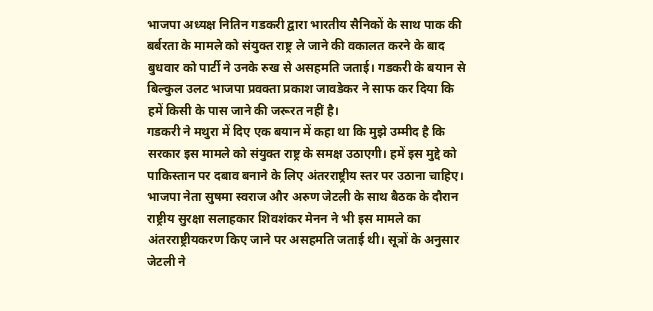भाजपा अध्यक्ष नितिन गडकरी द्वारा भारतीय सैनिकों के साथ पाक की बर्बरता के मामले को संयुक्त राष्ट्र ले जाने की वकालत करने के बाद बुधवार को पार्टी ने उनके रुख से असहमति जताई। गडकरी के बयान से बिल्कुल उलट भाजपा प्रवक्ता प्रकाश जावडेकर ने साफ कर दिया कि हमें किसी के पास जाने की जरूरत नहीं है।
गडकरी ने मथुरा में दिए एक बयान में कहा था कि मुझे उम्मीद है कि सरकार इस मामले को संयुक्त राष्ट्र के समक्ष उठाएगी। हमें इस मुद्दे को पाकिस्तान पर दबाव बनाने के लिए अंतरराष्ट्रीय स्तर पर उठाना चाहिए।
भाजपा नेता सुषमा स्वराज और अरुण जेटली के साथ बैठक के दौरान राष्ट्रीय सुरक्षा सलाहकार शिवशंकर मेनन ने भी इस मामले का अंतरराष्ट्रीयकरण किए जाने पर असहमति जताई थी। सूत्रों के अनुसार जेटली ने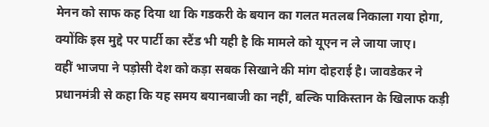मेनन को साफ कह दिया था कि गडकरी के बयान का गलत मतलब निकाला गया होगा, क्योंकि इस मुद्दे पर पार्टी का स्टैंड भी यही है कि मामले को यूएन न ले जाया जाए।
वहीं भाजपा ने पड़ोसी देश को कड़ा सबक सिखाने की मांग दोहराई है। जावडेकर ने प्रधानमंत्री से कहा कि यह समय बयानबाजी का नहीं, बल्कि पाकिस्तान के खिलाफ कड़ी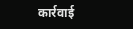कार्रवाई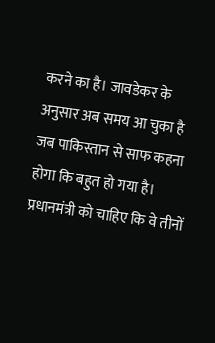करने का है। जावडेकर के अनुसार अब समय आ चुका है जब पाकिस्तान से साफ कहना होगा कि बहुत हो गया है। प्रधानमंत्री को चाहिए कि वे तीनों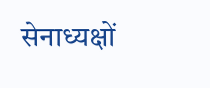सेनाध्यक्षों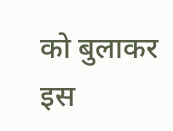को बुलाकर इस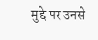मुद्दे पर उनसे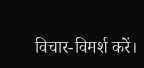विचार-विमर्श करें।